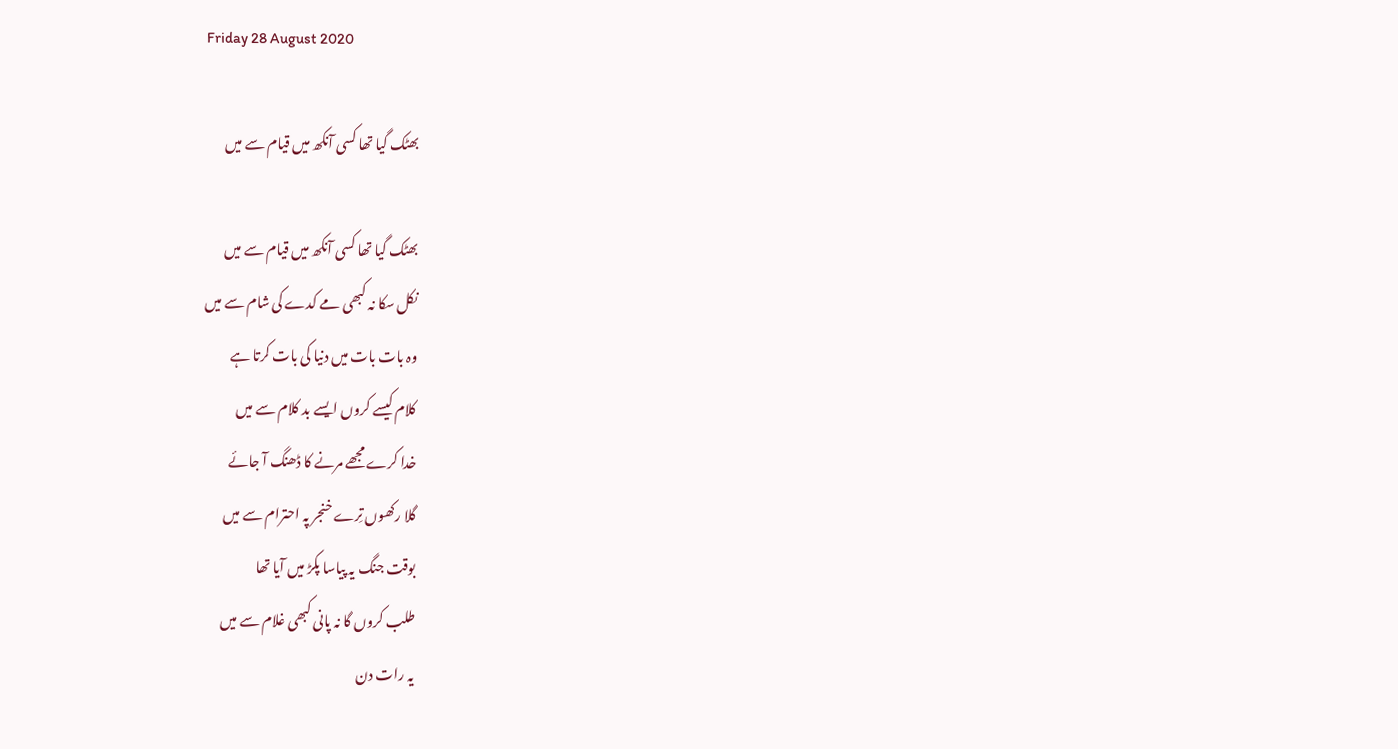Friday 28 August 2020

بھٹک گیا تھا کسی آنکھ میں قیام سے میں

بھٹک گیا تھا کسی آنکھ میں قیام سے میں
نکل سکا نہ کبھی مے کدے کی شام سے میں
وہ بات بات میں دنیا کی بات کرتا ہے
کلام کیسے کروں ایسے بد کلام سے میں
خدا کرے مجھے مرنے کا ڈھنگ آ جائے
گلا رکھوں تِرے خنجر پہ احترام سے میں
بوقت جنگ یہ پیاسا پکڑ میں آیا تھا
طلب کروں گا نہ پانی کبھی غلام سے میں
یہ رات دن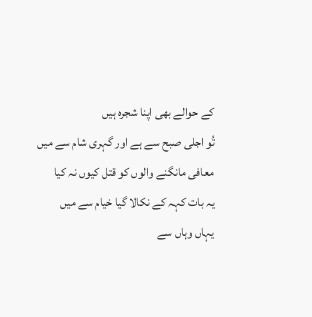کے حوالے بھی اپنا شجرہ ہیں
تُو اجلی صبح سے ہے اور گہری شام سے میں
معافی مانگنے والوں کو قتل کیوں نہ کیا
یہ بات کہہ کے نکالا گیا خیام سے میں
یہاں وہاں سے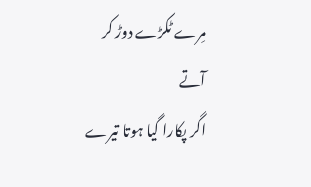مِرے ٹکڑے دوڑ کر آتے
اگر پکارا گیا ہوتا تیرے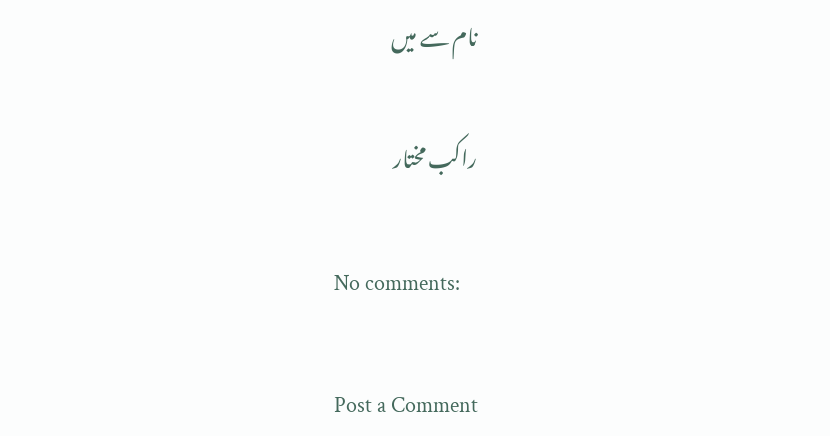نام سے میں

راکب مختار

No comments:

Post a Comment